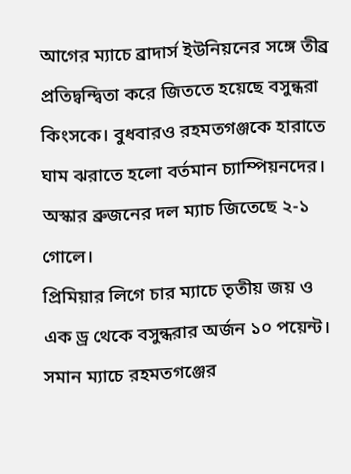আগের ম্যাচে ব্রাদার্স ইউনিয়নের সঙ্গে তীব্র প্রতিদ্বন্দ্বিতা করে জিততে হয়েছে বসুন্ধরা কিংসকে। বুধবারও রহমতগঞ্জকে হারাতে ঘাম ঝরাতে হলো বর্তমান চ্যাম্পিয়নদের। অস্কার ব্রুজনের দল ম্যাচ জিতেছে ২-১ গোলে।
প্রিমিয়ার লিগে চার ম্যাচে তৃতীয় জয় ও এক ড্র থেকে বসুন্ধরার অর্জন ১০ পয়েন্ট। সমান ম্যাচে রহমতগঞ্জের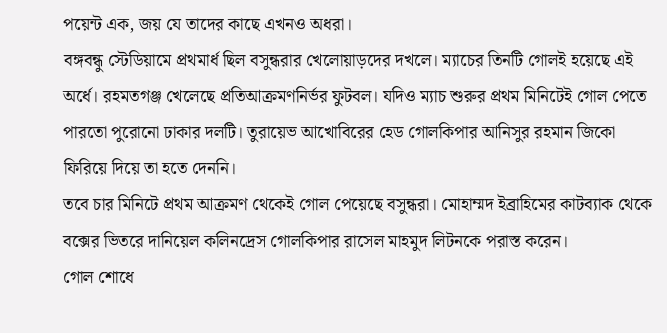পয়েন্ট এক, জয় যে তাদের কাছে এখনও অধরা।
বঙ্গবন্ধু স্টেডিয়ামে প্রথমার্ধ ছিল বসুন্ধরার খেলোয়াড়দের দখলে। ম্যাচের তিনটি গোলই হয়েছে এই অর্ধে। রহমতগঞ্জ খেলেছে প্রতিআক্রমণনির্ভর ফুটবল। যদিও ম্যাচ শুরুর প্রথম মিনিটেই গোল পেতে পারতো পুরোনো ঢাকার দলটি। তুরায়েভ আখোবিরের হেড গোলকিপার আনিসুর রহমান জিকো ফিরিয়ে দিয়ে তা হতে দেননি।
তবে চার মিনিটে প্রথম আক্রমণ থেকেই গোল পেয়েছে বসুন্ধরা। মোহাম্মদ ইব্রাহিমের কাটব্যাক থেকে বক্সের ভিতরে দানিয়েল কলিনদ্রেস গোলকিপার রাসেল মাহমুদ লিটনকে পরাস্ত করেন।
গোল শোধে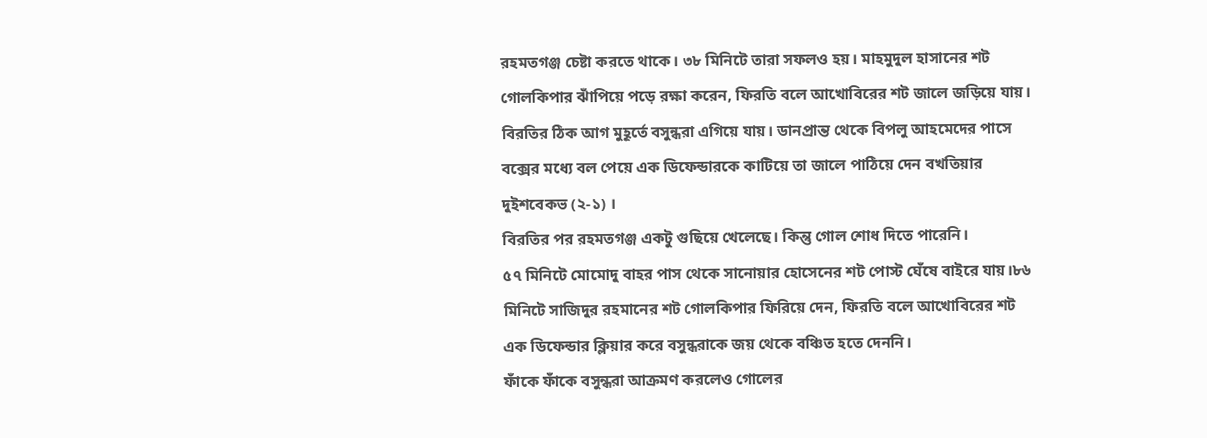রহমতগঞ্জ চেষ্টা করতে থাকে। ৩৮ মিনিটে তারা সফলও হয়। মাহমুদুল হাসানের শট গোলকিপার ঝাঁপিয়ে পড়ে রক্ষা করেন, ফিরতি বলে আখোবিরের শট জালে জড়িয়ে যায়।
বিরতির ঠিক আগ মুহূর্তে বসুন্ধরা এগিয়ে যায়। ডানপ্রান্ত থেকে বিপলু আহমেদের পাসে বক্সের মধ্যে বল পেয়ে এক ডিফেন্ডারকে কাটিয়ে তা জালে পাঠিয়ে দেন বখতিয়ার দুইশবেকভ (২-১) ।
বিরতির পর রহমতগঞ্জ একটু গুছিয়ে খেলেছে। কিন্তু গোল শোধ দিতে পারেনি।
৫৭ মিনিটে মোমোদু বাহর পাস থেকে সানোয়ার হোসেনের শট পোস্ট ঘেঁষে বাইরে যায়।৮৬ মিনিটে সাজিদুর রহমানের শট গোলকিপার ফিরিয়ে দেন, ফিরতি বলে আখোবিরের শট এক ডিফেন্ডার ক্লিয়ার করে বসুন্ধরাকে জয় থেকে বঞ্চিত হতে দেননি।
ফাঁকে ফাঁকে বসুন্ধরা আক্রমণ করলেও গোলের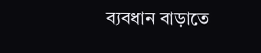ব্যবধান বাড়াতে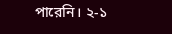পারেনি। ২-১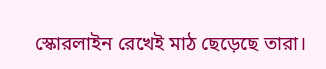স্কোরলাইন রেখেই মাঠ ছেড়েছে তারা।